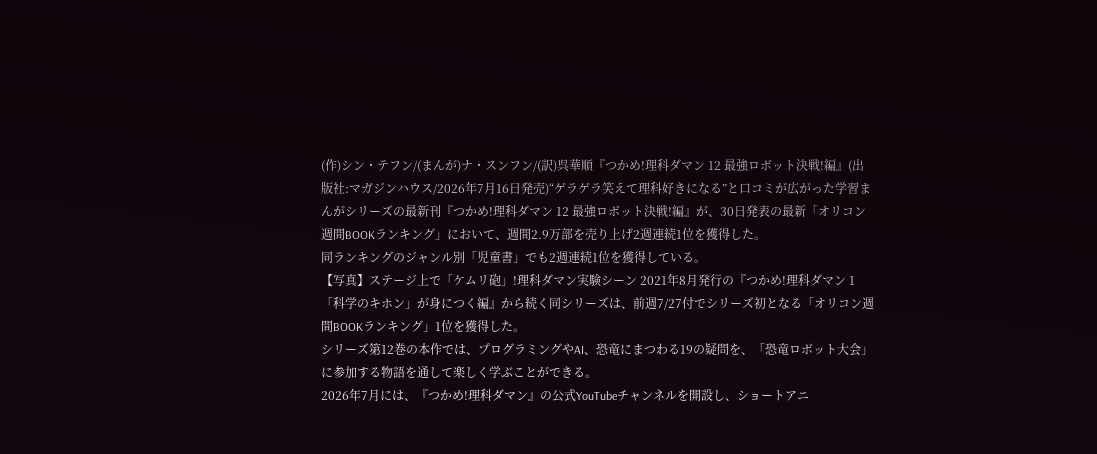(作)シン・テフン/(まんが)ナ・スンフン/(訳)呉華順『つかめ!理科ダマン 12 最強ロボット決戦!編』(出版社:マガジンハウス/2026年7月16日発売)“ゲラゲラ笑えて理科好きになる”と口コミが広がった学習まんがシリーズの最新刊『つかめ!理科ダマン 12 最強ロボット決戦!編』が、30日発表の最新「オリコン週間BOOKランキング」において、週間2.9万部を売り上げ2週連続1位を獲得した。
同ランキングのジャンル別「児童書」でも2週連続1位を獲得している。
【写真】ステージ上で「ケムリ砲」!理科ダマン実験シーン 2021年8月発行の『つかめ!理科ダマン 1 「科学のキホン」が身につく編』から続く同シリーズは、前週7/27付でシリーズ初となる「オリコン週間BOOKランキング」1位を獲得した。
シリーズ第12巻の本作では、プログラミングやAI、恐竜にまつわる19の疑問を、「恐竜ロボット大会」に参加する物語を通して楽しく学ぶことができる。
2026年7月には、『つかめ!理科ダマン』の公式YouTubeチャンネルを開設し、ショートアニ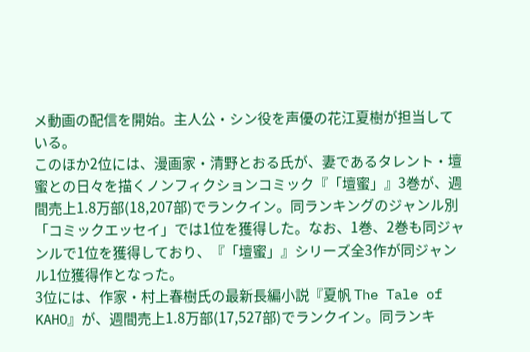メ動画の配信を開始。主人公・シン役を声優の花江夏樹が担当している。
このほか2位には、漫画家・清野とおる氏が、妻であるタレント・壇蜜との日々を描くノンフィクションコミック『「壇蜜」』3巻が、週間売上1.8万部(18,207部)でランクイン。同ランキングのジャンル別「コミックエッセイ」では1位を獲得した。なお、1巻、2巻も同ジャンルで1位を獲得しており、『「壇蜜」』シリーズ全3作が同ジャンル1位獲得作となった。
3位には、作家・村上春樹氏の最新長編小説『夏帆 The Tale of KAHO』が、週間売上1.8万部(17,527部)でランクイン。同ランキ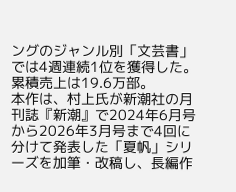ングのジャンル別「文芸書」では4週連続1位を獲得した。累積売上は19.6万部。
本作は、村上氏が新潮社の月刊誌『新潮』で2024年6月号から2026年3月号まで4回に分けて発表した「夏帆」シリーズを加筆・改稿し、長編作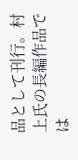品として刊行。村上氏の長編作品では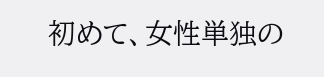初めて、女性単独の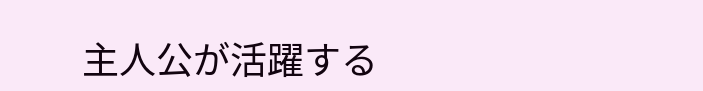主人公が活躍する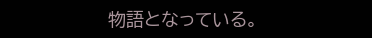物語となっている。